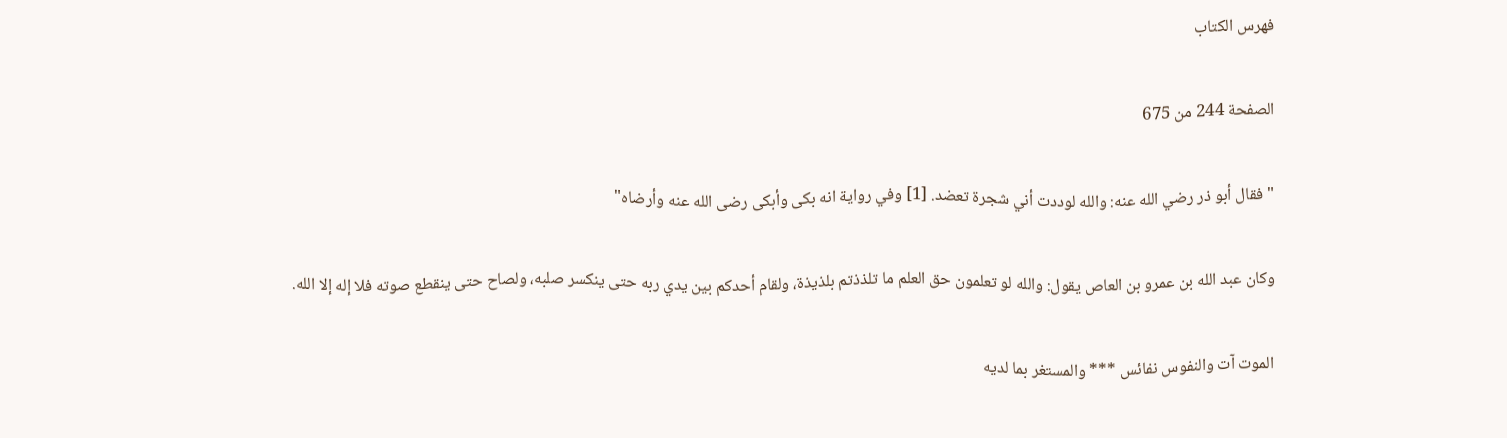فهرس الكتاب

الصفحة 244 من 675

"فقال أبو ذر رضي الله عنه: والله لوددت أني شجرة تعضد. [1] وفي رواية انه بكى وأبكى رضى الله عنه وأرضاه"

وكان عبد الله بن عمرو بن العاص يقول: والله لو تعلمون حق العلم ما تلذذتم بلذيذة، ولقام أحدكم بين يدي ربه حتى ينكسر صلبه، ولصاح حتى ينقطع صوته فلا إله إلا الله.

الموت آت والنفوس نفائس *** والمستغر بما لديه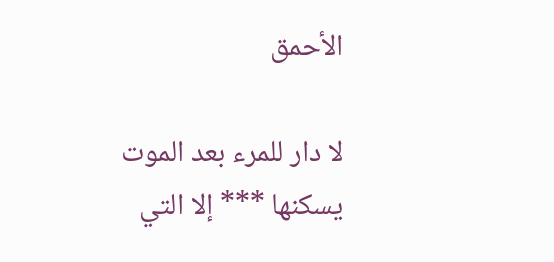الأحمق

لا دار للمرء بعد الموت يسكنها *** إلا التي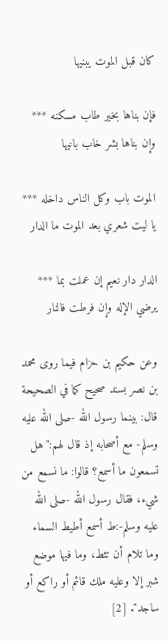كان قبل الموت يبنيها

فإن بناها بخير طاب مسكنه *** وإن بناها بشر خاب بانيها

الموت باب وكل الناس داخله *** يا ليت شعري بعد الموت ما الدار

الدار دار نعيم إن عملت بما *** يرضي الإله وإن فرطت فالنار

وعن حكيم بن حزام فيما روى محمد بن نصر بسند صحيح كما في الصحيحة قال: بينما رسول الله -صلى الله عليه وسلم- مع أصحابه إذ قال لهم:"هل تسمعون ما أسمع؟ قالوا: ما نسمع من شيء، فقال رسول الله -صلى الله عليه وسلم-:ط أسمع أطيط السماء وما تلام أن تئط، وما فيها موضع شبر إلا وعليه ملك قائم أو راكع أو ساجد". [2]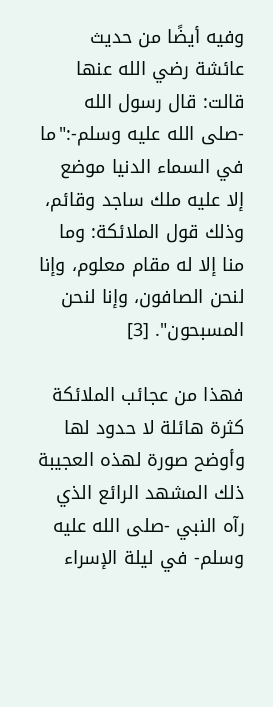وفيه أيضًا من حديث عائشة رضي الله عنها قالت: قال رسول الله -صلى الله عليه وسلم-:"ما في السماء الدنيا موضع إلا عليه ملك ساجد وقائم، وذلك قول الملائكة: وما منا إلا له مقام معلوم، وإنا لنحن الصافون، وإنا لنحن المسبحون". [3]

فهذا من عجائب الملائكة كثرة هائلة لا حدود لها وأوضح صورة لهذه العجيبة ذلك المشهد الرائع الذي رآه النبي -صلى الله عليه وسلم- في ليلة الإسراء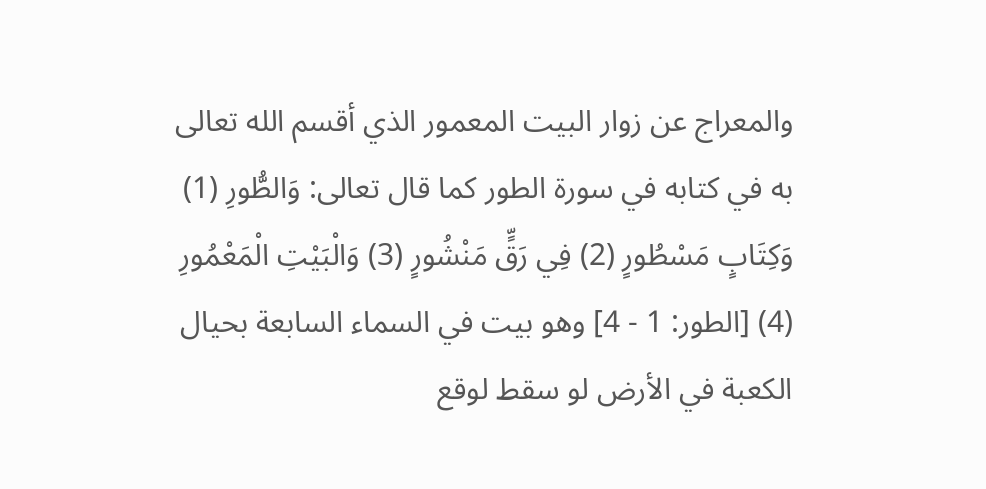والمعراج عن زوار البيت المعمور الذي أقسم الله تعالى به في كتابه في سورة الطور كما قال تعالى: وَالطُّورِ (1) وَكِتَابٍ مَسْطُورٍ (2) فِي رَقٍّ مَنْشُورٍ (3) وَالْبَيْتِ الْمَعْمُورِ (4) [الطور: 1 - 4] وهو بيت في السماء السابعة بحيال الكعبة في الأرض لو سقط لوقع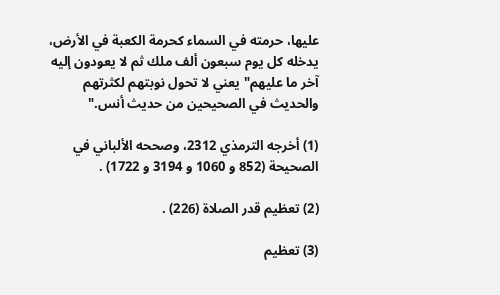عليها، حرمته في السماء كحرمة الكعبة في الأرض، يدخله كل يوم سبعون ألف ملك ثم لا يعودون إليه آخر ما عليهم"يعني لا تحول نوبتهم لكثرتهم والحديث في الصحيحين من حديث أنس."

(1) أخرجه الترمذي 2312، وصححه الألباني في الصحيحة (852 و 1060 و 3194 و 1722) .

(2) تعظيم قدر الصلاة (226) .

(3) تعظيم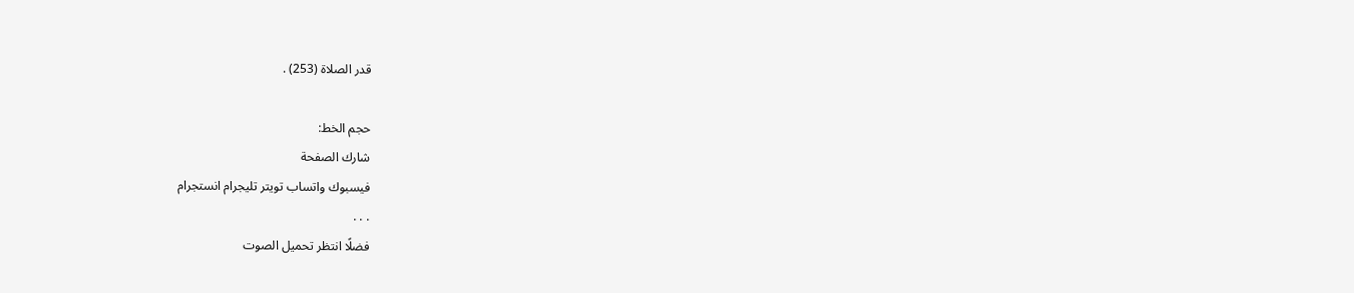قدر الصلاة (253) .

حجم الخط:
شارك الصفحة
فيسبوك واتساب تويتر تليجرام انستجرام
. . .
فضلًا انتظر تحميل الصوت